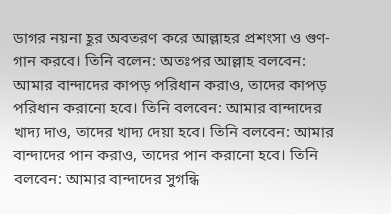ডাগর নয়না হূর অবতরণ করে আল্লাহর প্রশংসা ও গুণ-গান করবে। তিনি বলেন: অতঃপর আল্লাহ বলবেন: আমার বান্দাদের কাপড় পরিধান করাও, তাদের কাপড় পরিধান করানো হবে। তিনি বলবেন: আমার বান্দাদের খাদ্য দাও, তাদের খাদ্য দেয়া হবে। তিনি বলবেন: আমার বান্দাদের পান করাও, তাদের পান করানো হবে। তিনি বলবেন: আমার বান্দাদের সুগন্ধি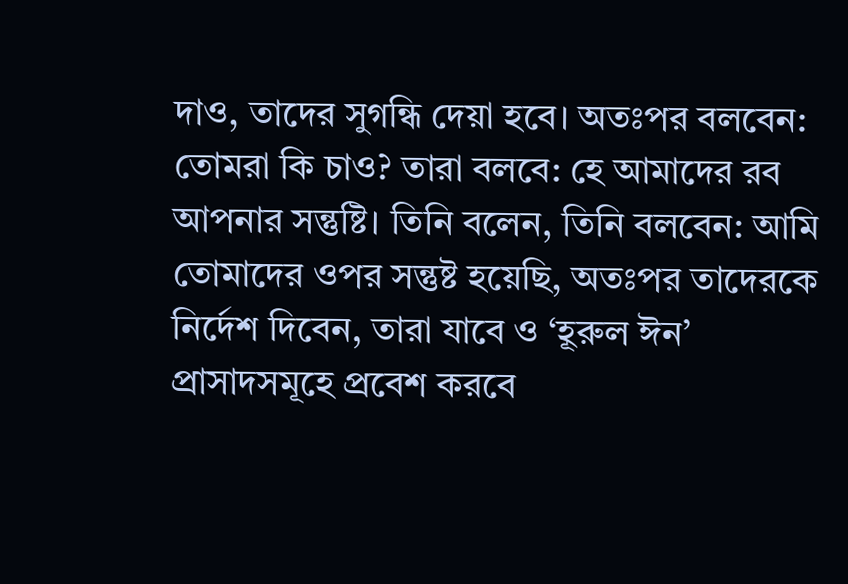দাও, তাদের সুগন্ধি দেয়া হবে। অতঃপর বলবেন: তোমরা কি চাও? তারা বলবে: হে আমাদের রব আপনার সন্তুষ্টি। তিনি বলেন, তিনি বলবেন: আমি তোমাদের ওপর সন্তুষ্ট হয়েছি, অতঃপর তাদেরকে নির্দেশ দিবেন, তারা যাবে ও ‘হূরুল ঈন’ প্রাসাদসমূহে প্রবেশ করবে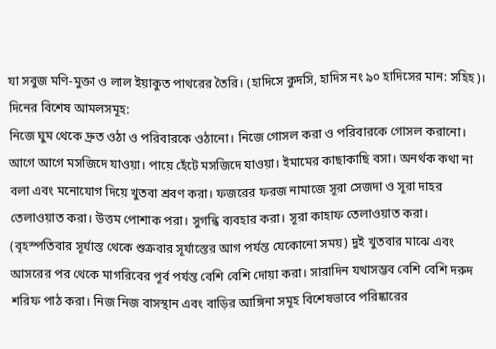যা সবুজ মণি-মুক্তা ও লাল ইয়াকুত পাথরের তৈরি। (হাদিসে কুদসি, হাদিস নং ৯০ হাদিসের মান: সহিহ)।
দিনের বিশেষ আমলসমূহ:
নিজে ঘুম থেকে দ্রুত ওঠা ও পরিবারকে ওঠানো। নিজে গোসল করা ও পরিবারকে গোসল করানো। আগে আগে মসজিদে যাওয়া। পায়ে হেঁটে মসজিদে যাওয়া। ইমামের কাছাকাছি বসা। অনর্থক কথা না বলা এবং মনোযোগ দিয়ে খুতবা শ্রবণ করা। ফজরের ফরজ নামাজে সূরা সেজদা ও সূরা দাহর তেলাওয়াত করা। উত্তম পোশাক পরা। সুগন্ধি ব্যবহার করা। সূরা কাহাফ তেলাওয়াত করা। (বৃহস্পতিবার সূর্যাস্ত থেকে শুক্রবার সূর্যাস্তের আগ পর্যন্ত যেকোনো সময়) দুই খুতবার মাঝে এবং আসরের পর থেকে মাগরিবের পূর্ব পর্যন্ত বেশি বেশি দোয়া করা। সারাদিন যথাসম্ভব বেশি বেশি দরুদ শরিফ পাঠ করা। নিজ নিজ বাসস্থান এবং বাড়ির আঙ্গিনা সমূহ বিশেষভাবে পরিষ্কারের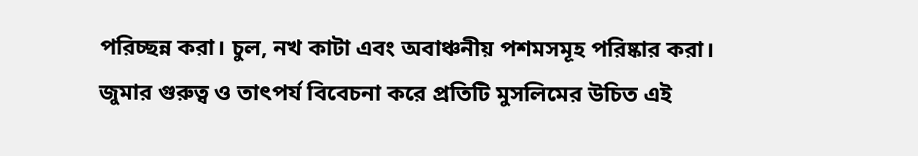পরিচ্ছন্ন করা। চুল, নখ কাটা এবং অবাঞ্চনীয় পশমসমূহ পরিষ্কার করা।
জুমার গুরুত্ব ও তাৎপর্য বিবেচনা করে প্রতিটি মুসলিমের উচিত এই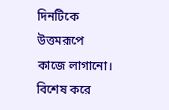দিনটিকে উত্তমরূপে কাজে লাগানো। বিশেষ করে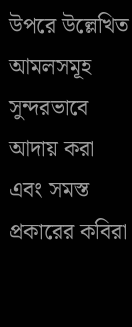উপরে উল্লেখিত আমলসমূহ সুন্দরভাবে আদায় করা এবং সমস্ত প্রকারের কবিরা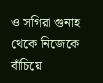ও সগিরা গুনাহ থেকে নিজেকে বাঁচিয়ে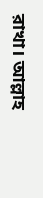রাখা। আল্লাহ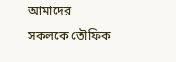আমাদের সকলকে তৌফিক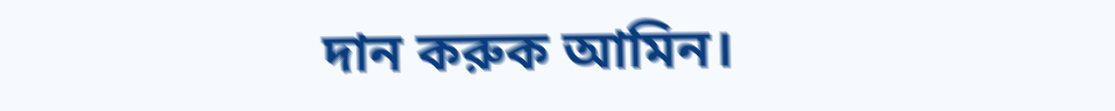দান করুক আমিন।